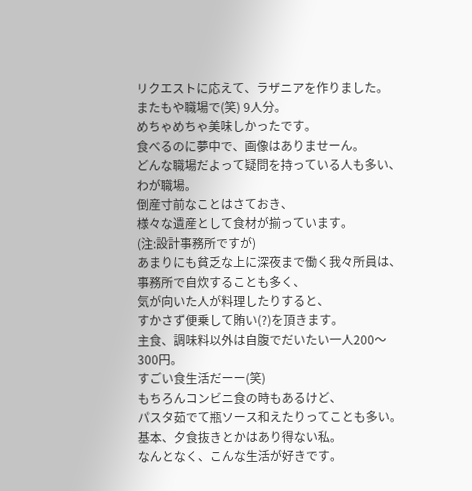リクエストに応えて、ラザニアを作りました。
またもや職場で(笑) 9人分。
めちゃめちゃ美味しかったです。
食べるのに夢中で、画像はありませーん。
どんな職場だよって疑問を持っている人も多い、わが職場。
倒産寸前なことはさておき、
様々な遺産として食材が揃っています。
(注:設計事務所ですが)
あまりにも貧乏な上に深夜まで働く我々所員は、
事務所で自炊することも多く、
気が向いた人が料理したりすると、
すかさず便乗して賄い(?)を頂きます。
主食、調味料以外は自腹でだいたい一人200〜300円。
すごい食生活だーー(笑)
もちろんコンビニ食の時もあるけど、
パスタ茹でて瓶ソース和えたりってことも多い。
基本、夕食抜きとかはあり得ない私。
なんとなく、こんな生活が好きです。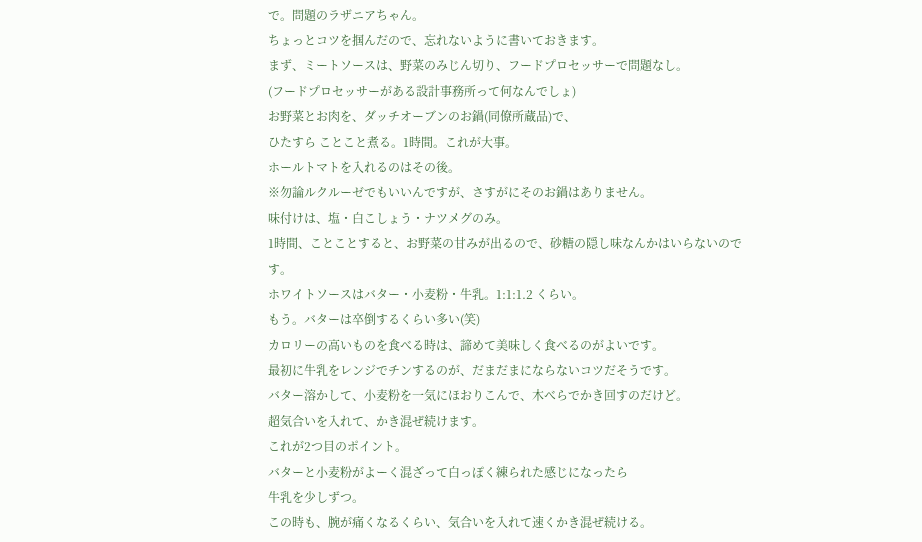で。問題のラザニアちゃん。
ちょっとコツを掴んだので、忘れないように書いておきます。
まず、ミートソースは、野菜のみじん切り、フードプロセッサーで問題なし。
(フードプロセッサーがある設計事務所って何なんでしょ)
お野菜とお肉を、ダッチオーブンのお鍋(同僚所蔵品)で、
ひたすら ことこと煮る。1時間。これが大事。
ホールトマトを入れるのはその後。
※勿論ルクルーゼでもいいんですが、さすがにそのお鍋はありません。
味付けは、塩・白こしょう・ナツメグのみ。
1時間、ことことすると、お野菜の甘みが出るので、砂糖の隠し味なんかはいらないのです。
ホワイトソースはバター・小麦粉・牛乳。1:1:1.2 くらい。
もう。バターは卒倒するくらい多い(笑)
カロリーの高いものを食べる時は、諦めて美味しく食べるのがよいです。
最初に牛乳をレンジでチンするのが、だまだまにならないコツだそうです。
バター溶かして、小麦粉を一気にほおりこんで、木べらでかき回すのだけど。
超気合いを入れて、かき混ぜ続けます。
これが2つ目のポイント。
バターと小麦粉がよーく混ざって白っぽく練られた感じになったら
牛乳を少しずつ。
この時も、腕が痛くなるくらい、気合いを入れて速くかき混ぜ続ける。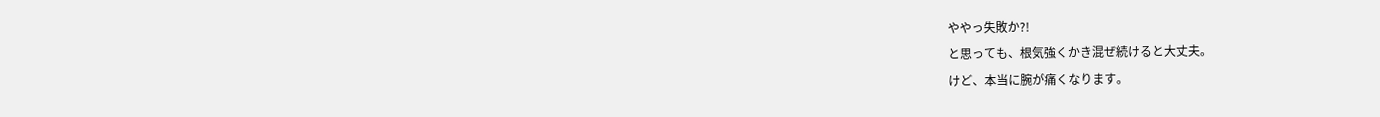ややっ失敗か?!
と思っても、根気強くかき混ぜ続けると大丈夫。
けど、本当に腕が痛くなります。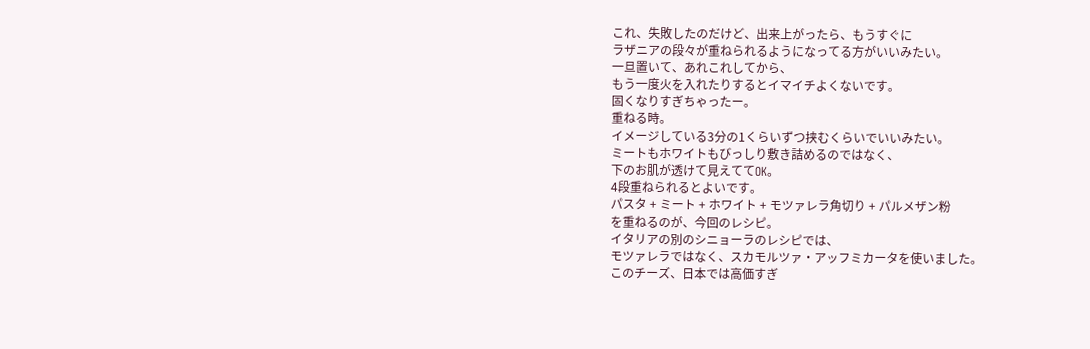これ、失敗したのだけど、出来上がったら、もうすぐに
ラザニアの段々が重ねられるようになってる方がいいみたい。
一旦置いて、あれこれしてから、
もう一度火を入れたりするとイマイチよくないです。
固くなりすぎちゃったー。
重ねる時。
イメージしている3分の1くらいずつ挟むくらいでいいみたい。
ミートもホワイトもびっしり敷き詰めるのではなく、
下のお肌が透けて見えててOK。
4段重ねられるとよいです。
パスタ + ミート + ホワイト + モツァレラ角切り + パルメザン粉
を重ねるのが、今回のレシピ。
イタリアの別のシニョーラのレシピでは、
モツァレラではなく、スカモルツァ・アッフミカータを使いました。
このチーズ、日本では高価すぎ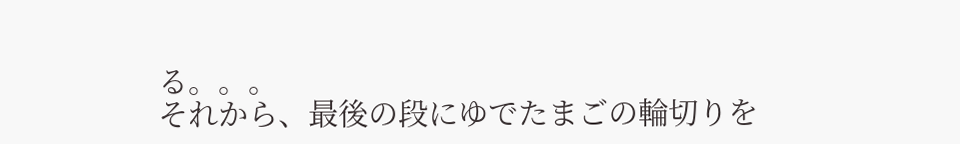る。。。
それから、最後の段にゆでたまごの輪切りを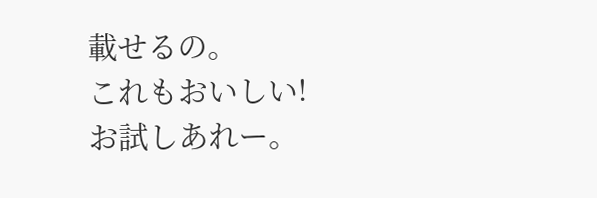載せるの。
これもおいしい!
お試しあれー。